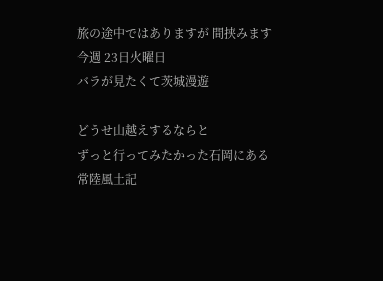旅の途中ではありますが 間挟みます
今週 23日火曜日
バラが見たくて茨城漫遊

どうせ山越えするならと
ずっと行ってみたかった石岡にある
常陸風土記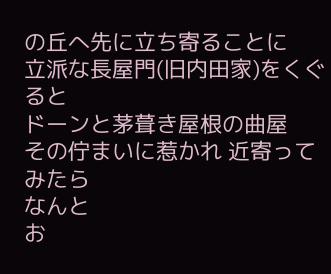の丘へ先に立ち寄ることに
立派な長屋門(旧内田家)をくぐると
ドーンと茅葺き屋根の曲屋
その佇まいに惹かれ 近寄ってみたら
なんと
お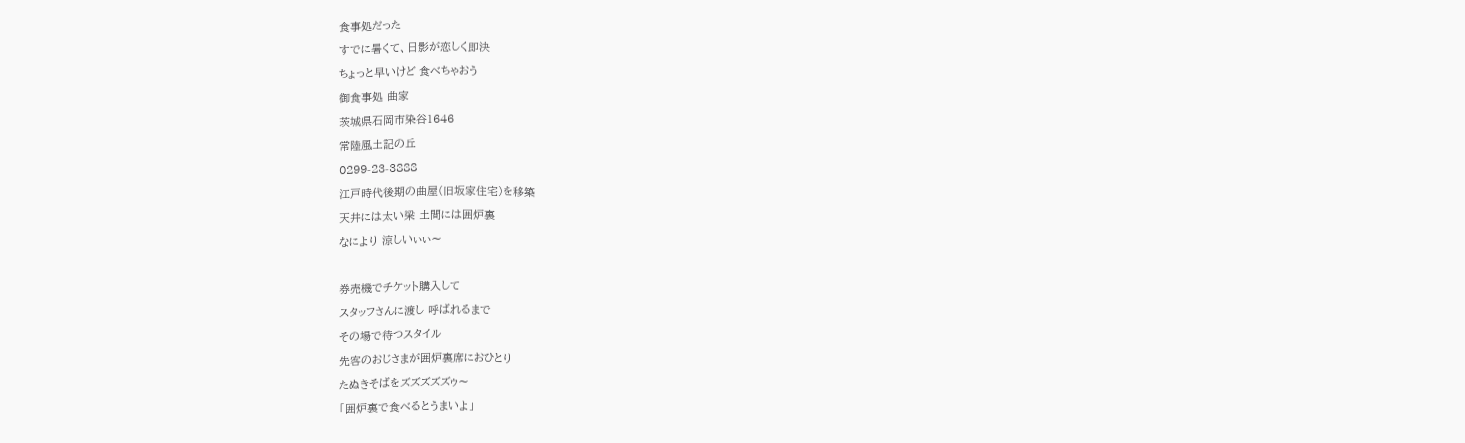食事処だった
すでに暑くて、日影が恋しく即決
ちょっと早いけど 食べちゃおう
御食事処 曲家
茨城県石岡市染谷1646
常陸風土記の丘
0299-23-3888
江戸時代後期の曲屋(旧坂家住宅)を移築
天井には太い梁 土間には囲炉裏
なにより 涼しいぃぃ〜

券売機でチケット購入して
スタッフさんに渡し 呼ばれるまで
その場で待つスタイル
先客のおじさまが囲炉裏席におひとり
たぬきそばをズズズズズゥ〜
「囲炉裏で食べるとうまいよ」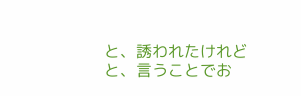と、誘われたけれど
と、言うことでお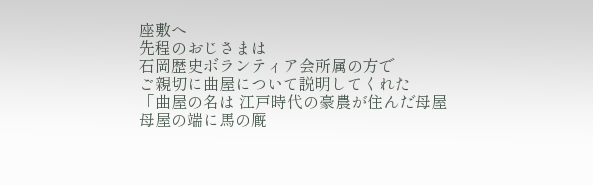座敷へ
先程のおじさまは
石岡歴史ボランティア会所属の方で
ご親切に曲屋について説明してくれた
「曲屋の名は 江戸時代の豪農が住んだ母屋
母屋の端に馬の厩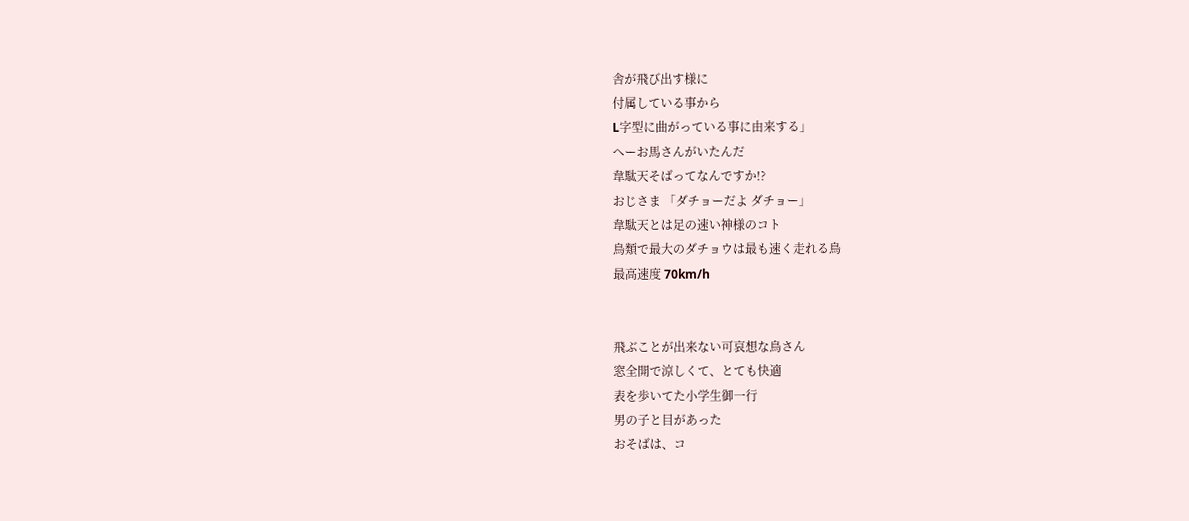舎が飛び出す様に
付属している事から
L字型に曲がっている事に由来する」
へーお馬さんがいたんだ
韋駄天そばってなんですか!?
おじさま 「ダチョーだよ ダチョー」
韋駄天とは足の速い神様のコト
鳥類で最大のダチョウは最も速く走れる鳥
最高速度 70km/h


飛ぶことが出来ない可哀想な鳥さん
窓全開で涼しくて、とても快適
表を歩いてた小学生御一行
男の子と目があった
おそばは、コ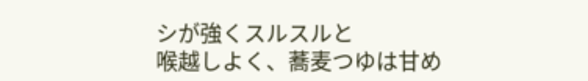シが強くスルスルと
喉越しよく、蕎麦つゆは甘め